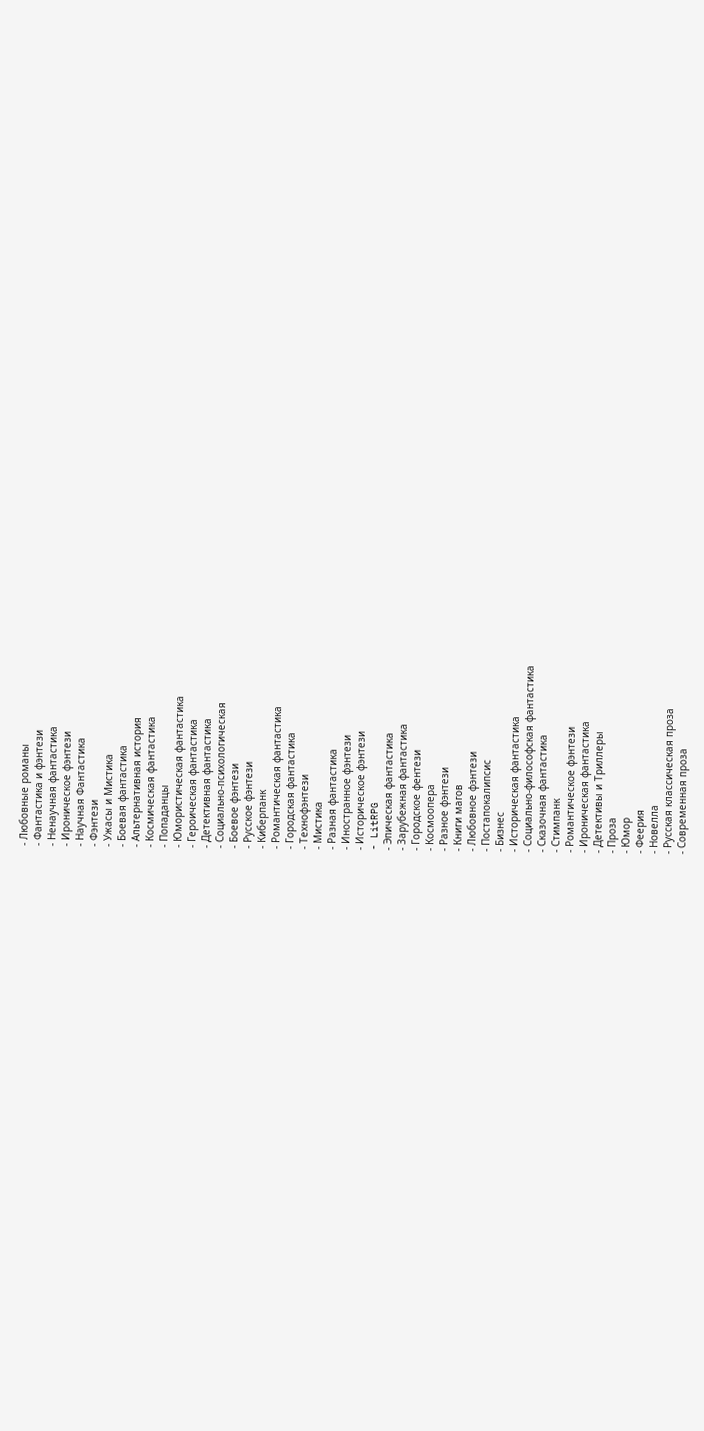- Любовные романы
- Фантастика и фэнтези
- Ненаучная фантастика
- Ироническое фэнтези
- Научная Фантастика
- Фэнтези
- Ужасы и Мистика
- Боевая фантастика
- Альтернативная история
- Космическая фантастика
- Попаданцы
- Юмористическая фантастика
- Героическая фантастика
- Детективная фантастика
- Социально-психологическая
- Боевое фэнтези
- Русское фэнтези
- Киберпанк
- Романтическая фантастика
- Городская фантастика
- Технофэнтези
- Мистика
- Разная фантастика
- Иностранное фэнтези
- Историческое фэнтези
- LitRPG
- Эпическая фантастика
- Зарубежная фантастика
- Городское фентези
- Космоопера
- Разное фэнтези
- Книги магов
- Любовное фэнтези
- Постапокалипсис
- Бизнес
- Историческая фантастика
- Социально-философская фантастика
- Сказочная фантастика
- Стимпанк
- Романтическое фэнтези
- Ироническая фантастика
- Детективы и Триллеры
- Проза
- Юмор
- Феерия
- Новелла
- Русская классическая проза
- Современная проза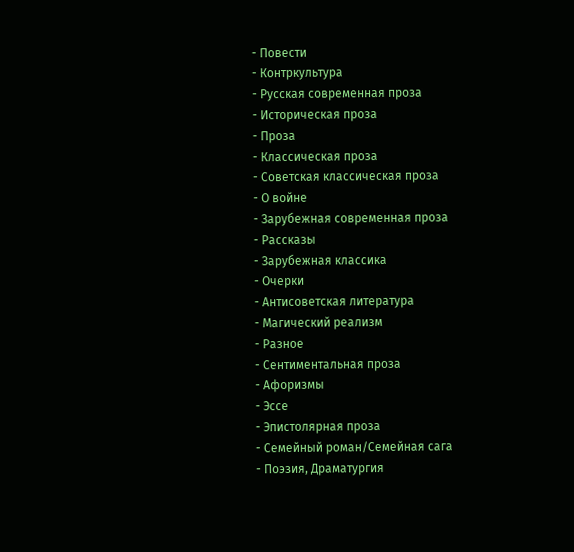- Повести
- Контркультура
- Русская современная проза
- Историческая проза
- Проза
- Классическая проза
- Советская классическая проза
- О войне
- Зарубежная современная проза
- Рассказы
- Зарубежная классика
- Очерки
- Антисоветская литература
- Магический реализм
- Разное
- Сентиментальная проза
- Афоризмы
- Эссе
- Эпистолярная проза
- Семейный роман/Семейная сага
- Поэзия, Драматургия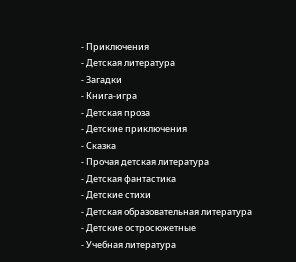- Приключения
- Детская литература
- Загадки
- Книга-игра
- Детская проза
- Детские приключения
- Сказка
- Прочая детская литература
- Детская фантастика
- Детские стихи
- Детская образовательная литература
- Детские остросюжетные
- Учебная литература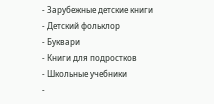- Зарубежные детские книги
- Детский фольклор
- Буквари
- Книги для подростков
- Школьные учебники
-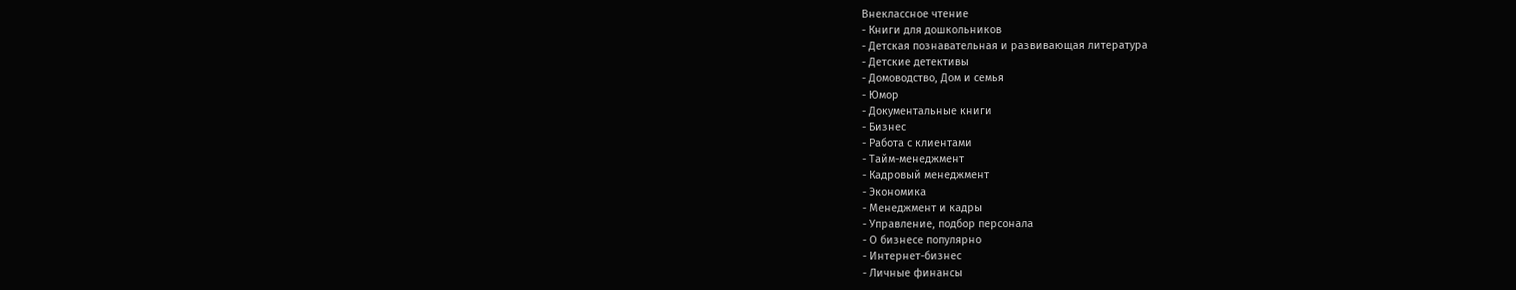Внеклассное чтение
- Книги для дошкольников
- Детская познавательная и развивающая литература
- Детские детективы
- Домоводство, Дом и семья
- Юмор
- Документальные книги
- Бизнес
- Работа с клиентами
- Тайм-менеджмент
- Кадровый менеджмент
- Экономика
- Менеджмент и кадры
- Управление, подбор персонала
- О бизнесе популярно
- Интернет-бизнес
- Личные финансы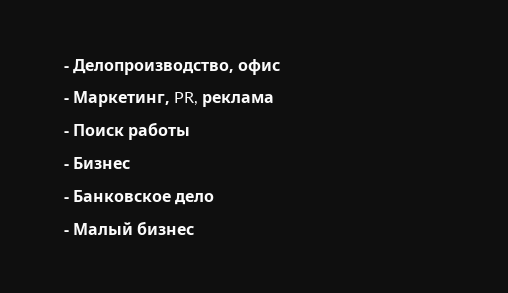- Делопроизводство, офис
- Маркетинг, PR, реклама
- Поиск работы
- Бизнес
- Банковское дело
- Малый бизнес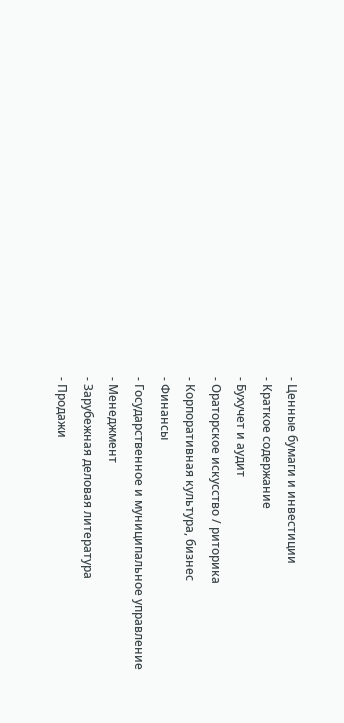- Ценные бумаги и инвестиции
- Краткое содержание
- Бухучет и аудит
- Ораторское искусство / риторика
- Корпоративная культура, бизнес
- Финансы
- Государственное и муниципальное управление
- Менеджмент
- Зарубежная деловая литература
- Продажи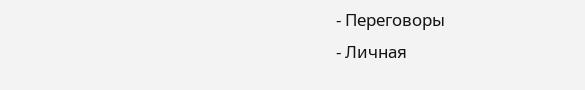- Переговоры
- Личная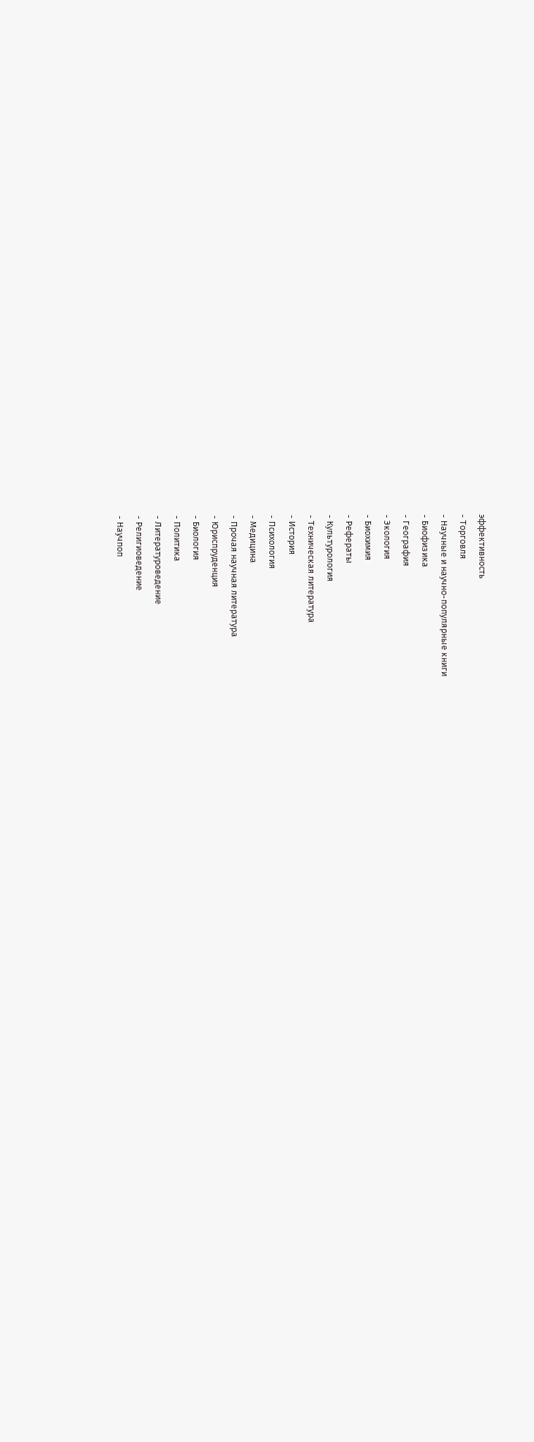эффективность
- Торговля
- Научные и научно-популярные книги
- Биофизика
- География
- Экология
- Биохимия
- Рефераты
- Культурология
- Техническая литература
- История
- Психология
- Медицина
- Прочая научная литература
- Юриспруденция
- Биология
- Политика
- Литературоведение
- Религиоведение
- Научпоп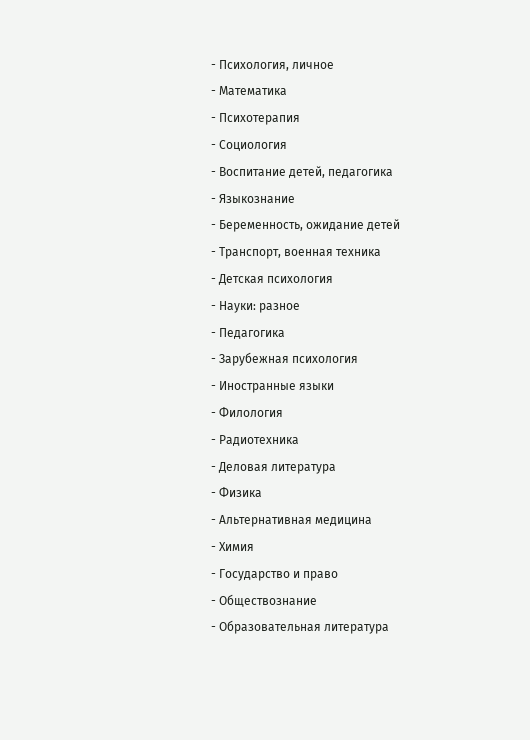- Психология, личное
- Математика
- Психотерапия
- Социология
- Воспитание детей, педагогика
- Языкознание
- Беременность, ожидание детей
- Транспорт, военная техника
- Детская психология
- Науки: разное
- Педагогика
- Зарубежная психология
- Иностранные языки
- Филология
- Радиотехника
- Деловая литература
- Физика
- Альтернативная медицина
- Химия
- Государство и право
- Обществознание
- Образовательная литература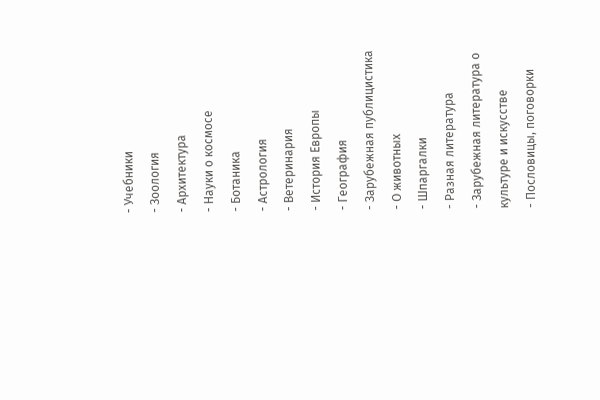- Учебники
- Зоология
- Архитектура
- Науки о космосе
- Ботаника
- Астрология
- Ветеринария
- История Европы
- География
- Зарубежная публицистика
- О животных
- Шпаргалки
- Разная литература
- Зарубежная литература о культуре и искусстве
- Пословицы, поговорки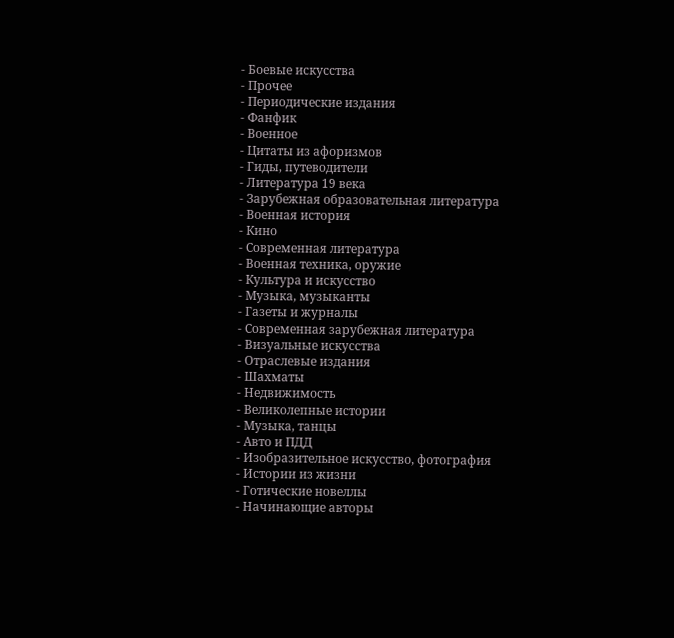- Боевые искусства
- Прочее
- Периодические издания
- Фанфик
- Военное
- Цитаты из афоризмов
- Гиды, путеводители
- Литература 19 века
- Зарубежная образовательная литература
- Военная история
- Кино
- Современная литература
- Военная техника, оружие
- Культура и искусство
- Музыка, музыканты
- Газеты и журналы
- Современная зарубежная литература
- Визуальные искусства
- Отраслевые издания
- Шахматы
- Недвижимость
- Великолепные истории
- Музыка, танцы
- Авто и ПДД
- Изобразительное искусство, фотография
- Истории из жизни
- Готические новеллы
- Начинающие авторы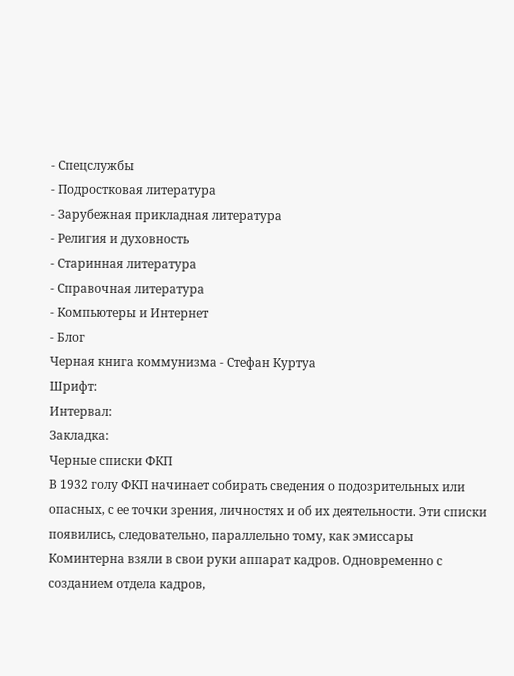- Спецслужбы
- Подростковая литература
- Зарубежная прикладная литература
- Религия и духовность
- Старинная литература
- Справочная литература
- Компьютеры и Интернет
- Блог
Черная книга коммунизма - Стефан Куртуа
Шрифт:
Интервал:
Закладка:
Черные списки ФКП
В 1932 голу ФКП начинает собирать сведения о подозрительных или опасных, с ее точки зрения, личностях и об их деятельности. Эти списки появились, следовательно, параллельно тому, как эмиссары Коминтерна взяли в свои руки аппарат кадров. Одновременно с созданием отдела кадров,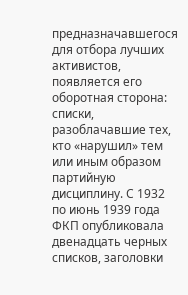предназначавшегося для отбора лучших активистов, появляется его оборотная сторона: списки, разоблачавшие тех, кто «нарушил» тем или иным образом партийную дисциплину. С 1932 по июнь 1939 года ФКП опубликовала двенадцать черных списков, заголовки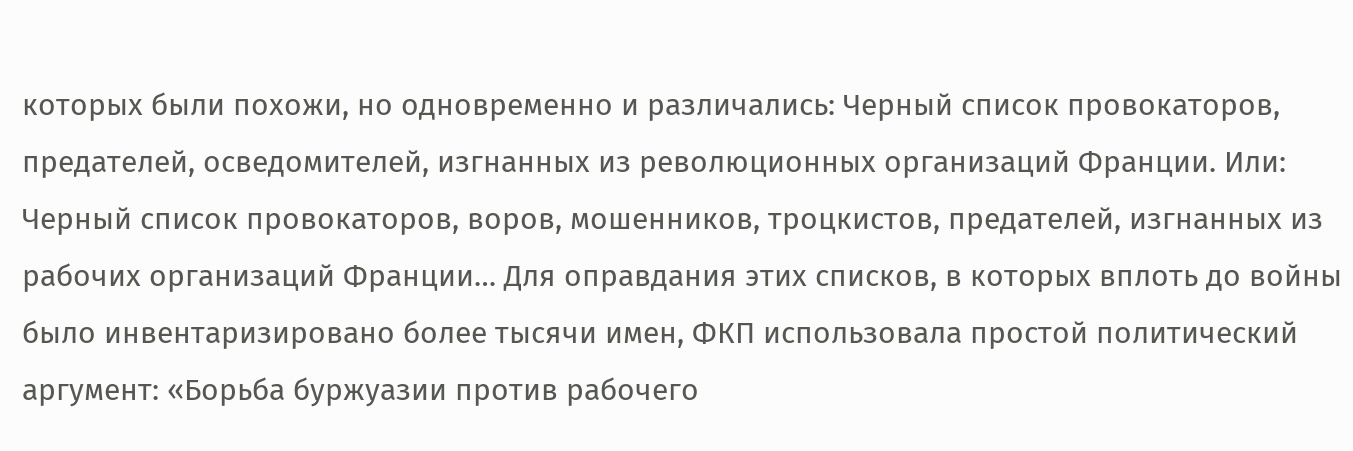которых были похожи, но одновременно и различались: Черный список провокаторов, предателей, осведомителей, изгнанных из революционных организаций Франции. Или: Черный список провокаторов, воров, мошенников, троцкистов, предателей, изгнанных из рабочих организаций Франции… Для оправдания этих списков, в которых вплоть до войны было инвентаризировано более тысячи имен, ФКП использовала простой политический аргумент: «Борьба буржуазии против рабочего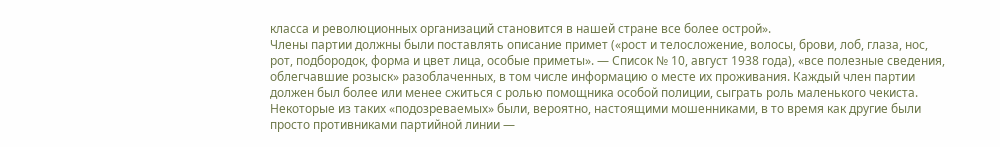класса и революционных организаций становится в нашей стране все более острой».
Члены партии должны были поставлять описание примет («рост и телосложение, волосы, брови, лоб, глаза, нос, рот, подбородок, форма и цвет лица, особые приметы». — Список № 10, август 1938 года), «все полезные сведения, облегчавшие розыск» разоблаченных, в том числе информацию о месте их проживания. Каждый член партии должен был более или менее сжиться с ролью помощника особой полиции, сыграть роль маленького чекиста.
Некоторые из таких «подозреваемых» были, вероятно, настоящими мошенниками, в то время как другие были просто противниками партийной линии —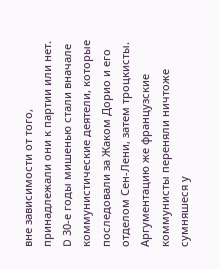вне зависимости от того, принадлежали они к партии или нет. D 30-е годы мишенью стали вначале коммунистические деятели, которые последовали за Жаком Дорио и его отделом Сен-Лени, затем троцкисты. Аргументацию же французские коммунисты переняли ничтоже сумняшеся у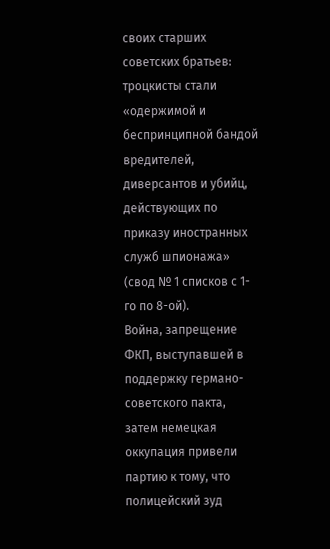своих старших советских братьев: троцкисты стали «одержимой и беспринципной бандой вредителей, диверсантов и убийц, действующих по приказу иностранных служб шпионажа» (свод № 1 списков с 1-го по 8-ой).
Война, запрещение ФКП, выступавшей в поддержку германо-советского пакта, затем немецкая оккупация привели партию к тому, что полицейский зуд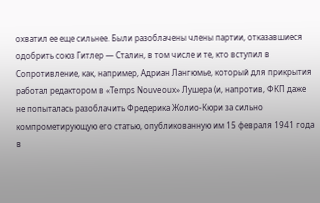охватил ее еще сильнее. Были разоблачены члены партии, отказавшиеся одобрить союз Гитлер — Сталин, в том числе и те, кто вступил в Сопротивление, как, например, Адриан Лангюмье, который для прикрытия работал редактором в «Temps Nouveoux» Лушера (и, напротив, ФКП даже не попыталась разоблачить Фредерика Жолио-Кюри за сильно компрометирующую его статью, опубликованную им 15 февраля 1941 года в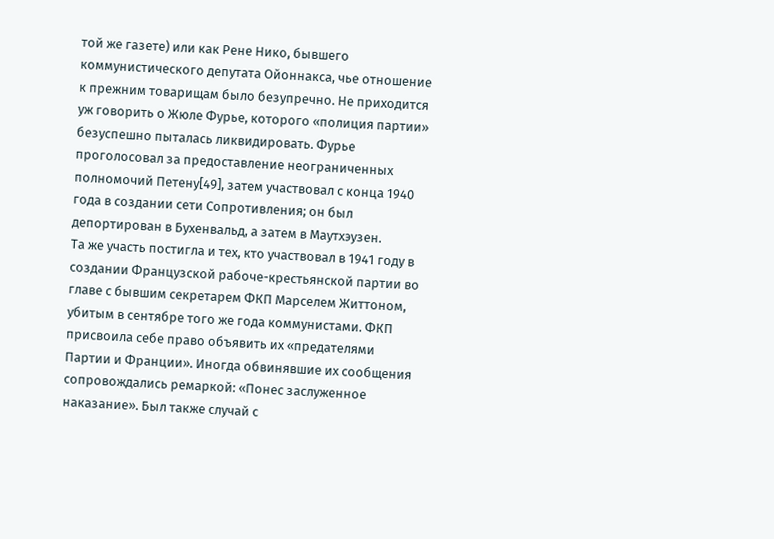той же газете) или как Рене Нико, бывшего коммунистического депутата Ойоннакса, чье отношение к прежним товарищам было безупречно. Не приходится уж говорить о Жюле Фурье, которого «полиция партии» безуспешно пыталась ликвидировать. Фурье проголосовал за предоставление неограниченных полномочий Петену[49], затем участвовал с конца 1940 года в создании сети Сопротивления; он был депортирован в Бухенвальд, а затем в Маутхэузен.
Та же участь постигла и тех, кто участвовал в 1941 году в создании Французской рабоче-крестьянской партии во главе с бывшим секретарем ФКП Марселем Життоном, убитым в сентябре того же года коммунистами. ФКП присвоила себе право объявить их «предателями Партии и Франции». Иногда обвинявшие их сообщения сопровождались ремаркой: «Понес заслуженное наказание». Был также случай с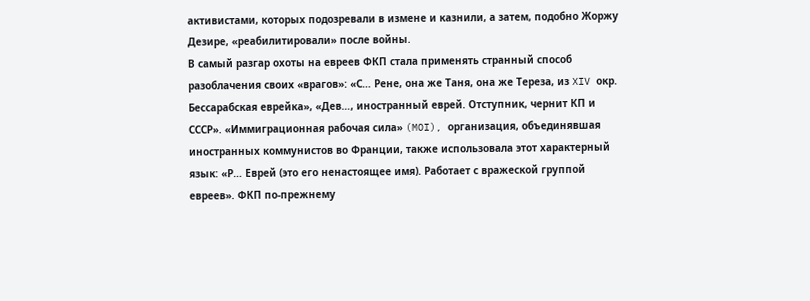активистами, которых подозревали в измене и казнили, а затем, подобно Жоржу Дезире, «реабилитировали» после войны.
В самый разгар охоты на евреев ФКП стала применять странный способ разоблачения своих «врагов»: «С… Рене, она же Таня, она же Тереза, из XIV окр. Бессарабская еврейка», «Дев…, иностранный еврей. Отступник, чернит КП и СССР». «Иммиграционная рабочая сила» (MOI), организация, объединявшая иностранных коммунистов во Франции, также использовала этот характерный язык: «Р… Еврей (это его ненастоящее имя). Работает с вражеской группой евреев». ФКП по-прежнему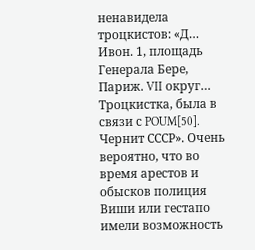ненавидела троцкистов: «Д… Ивон. 1, площадь Генерала Бере, Париж. VII округ… Троцкистка, была в связи с POUM[50]. Чернит СССР». Очень вероятно, что во время арестов и обысков полиция Виши или гестапо имели возможность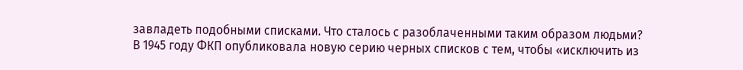завладеть подобными списками. Что сталось с разоблаченными таким образом людьми?
В 1945 году ФКП опубликовала новую серию черных списков с тем, чтобы «исключить из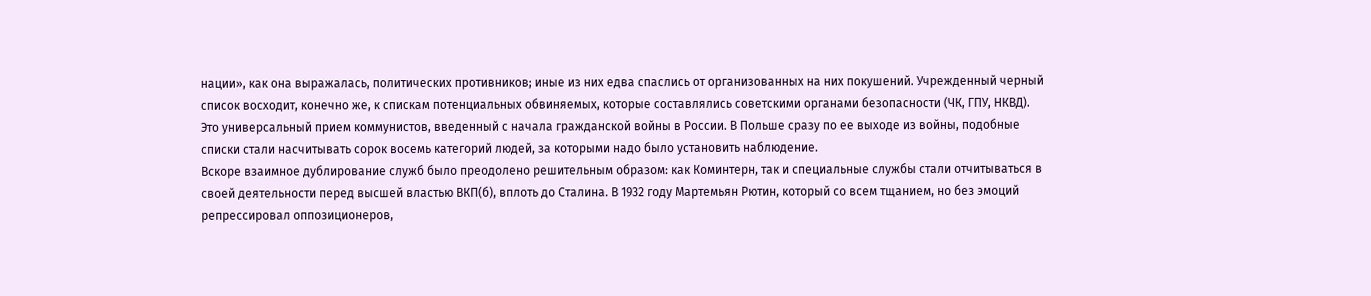нации», как она выражалась, политических противников; иные из них едва спаслись от организованных на них покушений. Учрежденный черный список восходит, конечно же, к спискам потенциальных обвиняемых, которые составлялись советскими органами безопасности (ЧК, ГПУ, НКВД). Это универсальный прием коммунистов, введенный с начала гражданской войны в России. В Польше сразу по ее выходе из войны, подобные списки стали насчитывать сорок восемь категорий людей, за которыми надо было установить наблюдение.
Вскоре взаимное дублирование служб было преодолено решительным образом: как Коминтерн, так и специальные службы стали отчитываться в своей деятельности перед высшей властью ВКП(б), вплоть до Сталина. В 1932 году Мартемьян Рютин, который со всем тщанием, но без эмоций репрессировал оппозиционеров,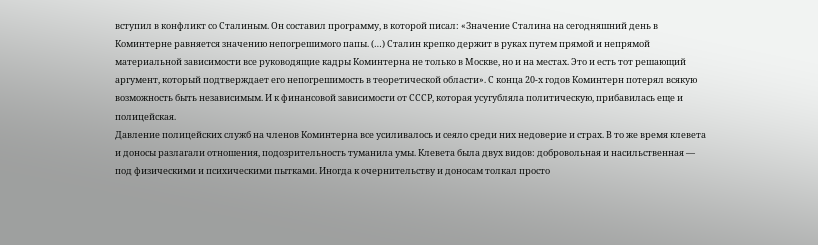вступил в конфликт со Сталиным. Он составил программу, в которой писал: «Значение Сталина на сегодняшний день в Коминтерне равняется значению непогрешимого папы. (…) Сталин крепко держит в руках путем прямой и непрямой материальной зависимости все руководящие кадры Коминтерна не только в Москве, но и на местах. Это и есть тот решающий аргумент, который подтверждает его непогрешимость в теоретической области». С конца 20-х годов Коминтерн потерял всякую возможность быть независимым. И к финансовой зависимости от СССР, которая усугубляла политическую, прибавилась еще и полицейская.
Давление полицейских служб на членов Коминтерна все усиливалось и сеяло среди них недоверие и страх. В то же время клевета и доносы разлагали отношения, подозрительность туманила умы. Клевета была двух видов: добровольная и насильственная — под физическими и психическими пытками. Иногда к очернительству и доносам толкал просто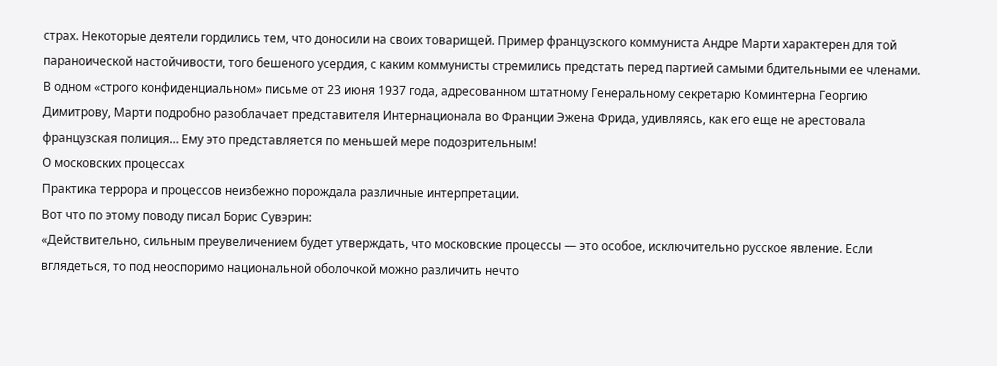страх. Некоторые деятели гордились тем, что доносили на своих товарищей. Пример французского коммуниста Андре Марти характерен для той параноической настойчивости, того бешеного усердия, с каким коммунисты стремились предстать перед партией самыми бдительными ее членами. В одном «строго конфиденциальном» письме от 23 июня 1937 года, адресованном штатному Генеральному секретарю Коминтерна Георгию Димитрову, Марти подробно разоблачает представителя Интернационала во Франции Эжена Фрида, удивляясь, как его еще не арестовала французская полиция… Ему это представляется по меньшей мере подозрительным!
О московских процессах
Практика террора и процессов неизбежно порождала различные интерпретации.
Вот что по этому поводу писал Борис Сувэрин:
«Действительно, сильным преувеличением будет утверждать, что московские процессы — это особое, исключительно русское явление. Если вглядеться, то под неоспоримо национальной оболочкой можно различить нечто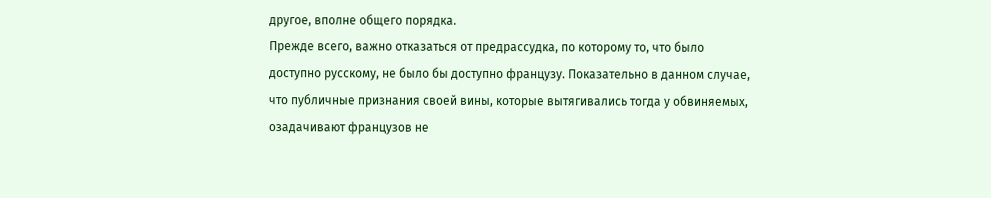другое, вполне общего порядка.
Прежде всего, важно отказаться от предрассудка, по которому то, что было доступно русскому, не было бы доступно французу. Показательно в данном случае, что публичные признания своей вины, которые вытягивались тогда у обвиняемых, озадачивают французов не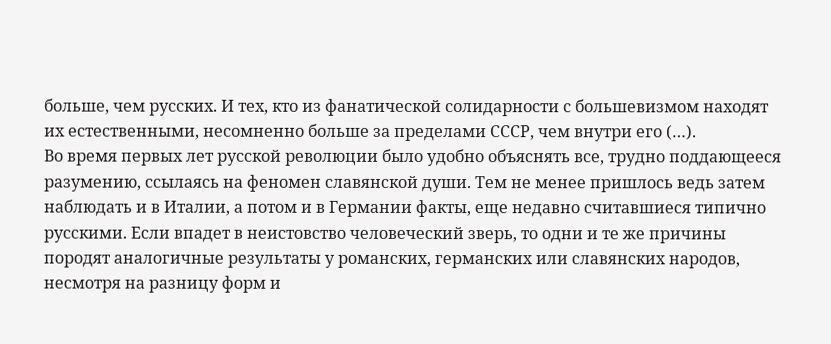больше, чем русских. И тех, кто из фанатической солидарности с большевизмом находят их естественными, несомненно больше за пределами СССР, чем внутри его (…).
Во время первых лет русской революции было удобно объяснять все, трудно поддающееся разумению, ссылаясь на феномен славянской души. Тем не менее пришлось ведь затем наблюдать и в Италии, а потом и в Германии факты, еще недавно считавшиеся типично русскими. Если впадет в неистовство человеческий зверь, то одни и те же причины породят аналогичные результаты у романских, германских или славянских народов, несмотря на разницу форм и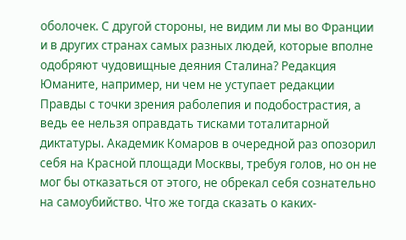оболочек. С другой стороны, не видим ли мы во Франции и в других странах самых разных людей, которые вполне одобряют чудовищные деяния Сталина? Редакция Юманите, например, ни чем не уступает редакции Правды с точки зрения раболепия и подобострастия, а ведь ее нельзя оправдать тисками тоталитарной диктатуры. Академик Комаров в очередной раз опозорил себя на Красной площади Москвы, требуя голов, но он не мог бы отказаться от этого, не обрекал себя сознательно на самоубийство. Что же тогда сказать о каких-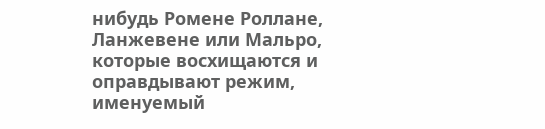нибудь Ромене Роллане, Ланжевене или Мальро, которые восхищаются и оправдывают режим, именуемый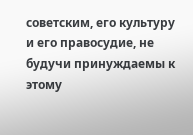советским, его культуру и его правосудие, не будучи принуждаемы к этому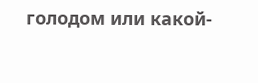голодом или какой-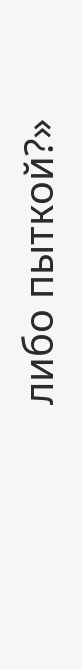либо пыткой?»